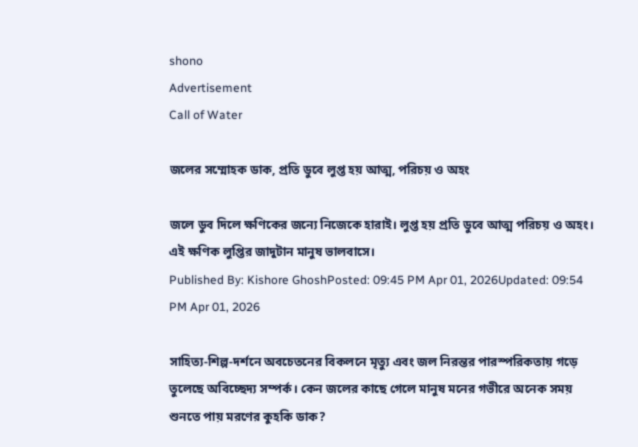shono
Advertisement
Call of Water

জলের সম্মোহক ডাক, প্রতি ডুবে লুপ্ত হয় আত্ম, পরিচয় ও অহং

জলে ডুব দিলে ক্ষণিকের জন্যে নিজেকে হারাই। লুপ্ত হয় প্রতি ডুবে আত্ম পরিচয় ও অহং। এই ক্ষণিক লুপ্তির জাদুটান মানুষ ভালবাসে।
Published By: Kishore GhoshPosted: 09:45 PM Apr 01, 2026Updated: 09:54 PM Apr 01, 2026

সাহিত্য-শিল্প-দর্শনে অবচেতনের বিকলনে মৃত্যু এবং জল নিরন্তর পারস্পরিকতায় গড়ে তুলেছে অবিচ্ছেদ্য সম্পর্ক। কেন জলের কাছে গেলে মানুষ মনের গভীরে অনেক সময় শুনতে পায় মরণের কুহকি ডাক?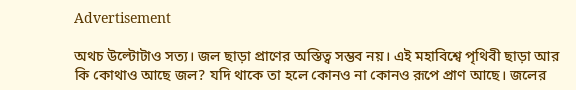Advertisement

অথচ উল্টোটাও সত্য। জল ছাড়া প্রাণের অস্তিত্ব সম্ভব নয়। এই মহাবিশ্বে পৃথিবী ছাড়া আর কি কোথাও আছে জল? যদি থাকে তা হলে কোনও না কোনও রূপে প্রাণ আছে। জলের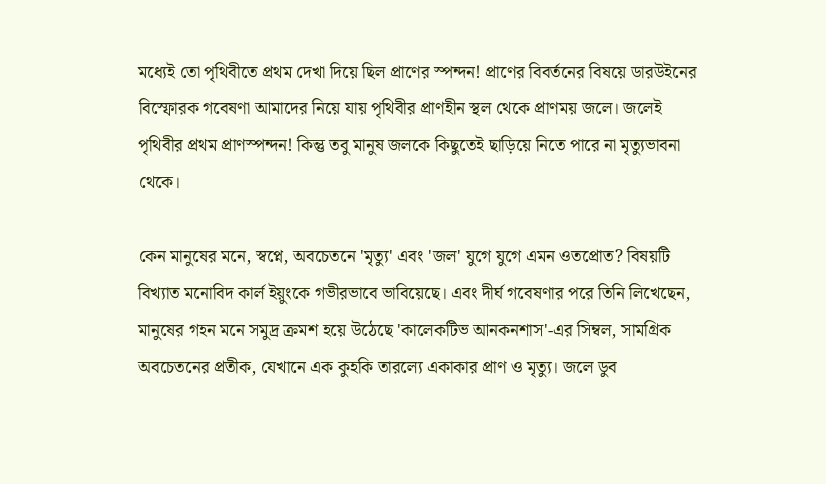মধ্যেই তো পৃথিবীতে প্রথম দেখা দিয়ে ছিল প্রাণের স্পন্দন! প্রাণের বিবর্তনের বিষয়ে ডারউইনের বিস্ফোরক গবেষণা আমাদের নিয়ে যায় পৃথিবীর প্রাণহীন স্থল থেকে প্রাণময় জলে। জলেই পৃথিবীর প্রথম প্রাণস্পন্দন! কিন্তু তবু মানুষ জলকে কিছুতেই ছাড়িয়ে নিতে পারে না মৃত্যুভাবনা থেকে।

কেন মানুষের মনে, স্বপ্নে, অবচেতনে 'মৃত্যু' এবং 'জল' যুগে যুগে এমন ওতপ্রোত? বিষয়টি বিখ্যাত মনোবিদ কার্ল ইয়ুংকে গভীরভাবে ভাবিয়েছে। এবং দীর্ঘ গবেষণার পরে তিনি লিখেছেন, মানুষের গহন মনে সমুদ্র ক্রমশ হয়ে উঠেছে 'কালেকটিভ আনকনশাস'-এর সিম্বল, সামগ্রিক অবচেতনের প্রতীক, যেখানে এক কুহকি তারল্যে একাকার প্রাণ ও মৃত্যু। জলে ডুব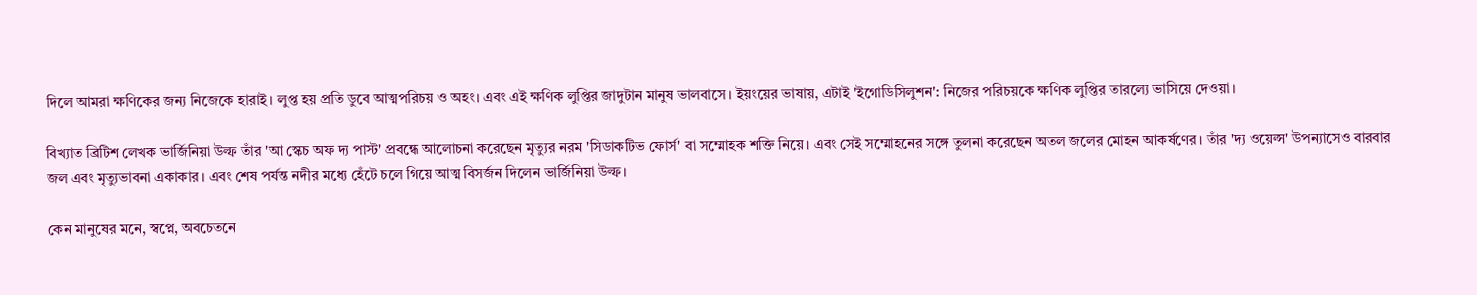দিলে আমরা ক্ষণিকের জন্য নিজেকে হারাই। লুপ্ত হয় প্রতি ডুবে আত্মপরিচয় ও অহং। এবং এই ক্ষণিক লুপ্তির জাদুটান মানুষ ভালবাসে। ইয়ংয়ের ভাষায়, এটাই 'ইগোডিসিলুশন': নিজের পরিচয়কে ক্ষণিক লুপ্তির তারল্যে ভাসিয়ে দেওয়া।

বিখ্যাত ব্রিটিশ লেখক ভার্জিনিয়া উল্ফ তাঁর 'আ স্কেচ অফ দ্য পাস্ট' প্রবন্ধে আলোচনা করেছেন মৃত্যুর নরম 'সিডাকটিভ ফোর্স' বা সম্মোহক শক্তি নিয়ে। এবং সেই সম্মোহনের সঙ্গে তুলনা করেছেন অতল জলের মোহন আকর্ষণের। তাঁর 'দ্য ওয়েল্স' উপন্যাসেও বারবার জল এবং মৃত্যুভাবনা একাকার। এবং শেষ পর্যন্ত নদীর মধ্যে হেঁটে চলে গিয়ে আত্ম বিসর্জন দিলেন ভার্জিনিয়া উল্ফ।

কেন মানুষের মনে, স্বপ্নে, অবচেতনে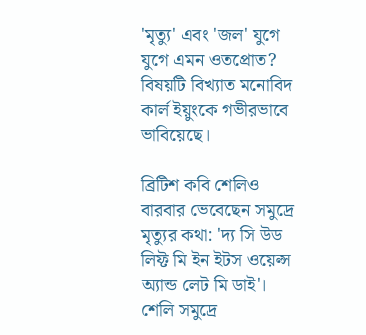'মৃত্যু' এবং 'জল' যুগে যুগে এমন ওতপ্রোত? বিষয়টি বিখ্যাত মনোবিদ কার্ল ইয়ুংকে গভীরভাবে ভাবিয়েছে।

ব্রিটিশ কবি শেলিও বারবার ভেবেছেন সমুদ্রে মৃত্যুর কথা: 'দ্য সি উড লিফ্ট মি ইন ইটস ওয়েল্স অ্যান্ড লেট মি ডাই'। শেলি সমুদ্রে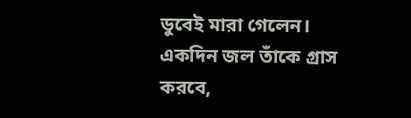ডুবেই মারা গেলেন। একদিন জল তাঁকে গ্রাস করবে,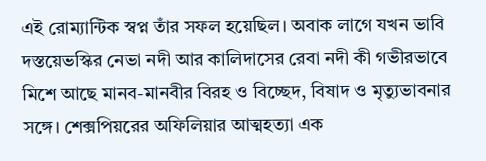এই রোম্যান্টিক স্বপ্ন তাঁর সফল হয়েছিল। অবাক লাগে যখন ভাবি দস্তয়েভস্কির নেভা নদী আর কালিদাসের রেবা নদী কী গভীরভাবে মিশে আছে মানব-মানবীর বিরহ ও বিচ্ছেদ, বিষাদ ও মৃত্যুভাবনার সঙ্গে। শেক্সপিয়রের অফিলিয়ার আত্মহত্যা এক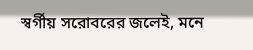স্বর্গীয় সরোবরের জলেই, মনে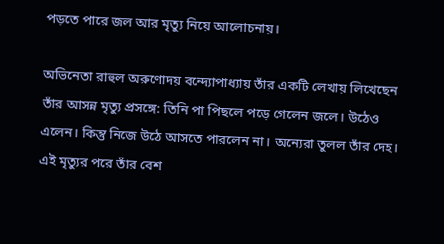পড়তে পারে জল আর মৃত্যু নিয়ে আলোচনায়।

অভিনেতা রাহুল অরুণোদয় বন্দ্যোপাধ্যায় তাঁর একটি লেখায় লিখেছেন তাঁর আসন্ন মৃত্যু প্রসঙ্গে: তিনি পা পিছলে পড়ে গেলেন জলে। উঠেও এলেন। কিন্তু নিজে উঠে আসতে পারলেন না। অন্যেরা তুলল তাঁর দেহ। এই মৃত্যুর পরে তাঁর বেশ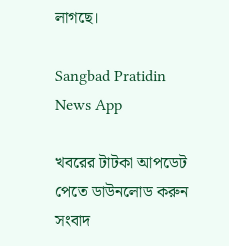লাগছে।

Sangbad Pratidin News App

খবরের টাটকা আপডেট পেতে ডাউনলোড করুন সংবাদ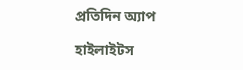প্রতিদিন অ্যাপ

হাইলাইটস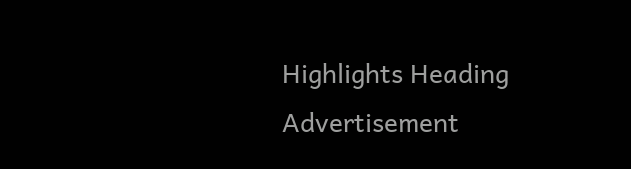Highlights Heading
Advertisement